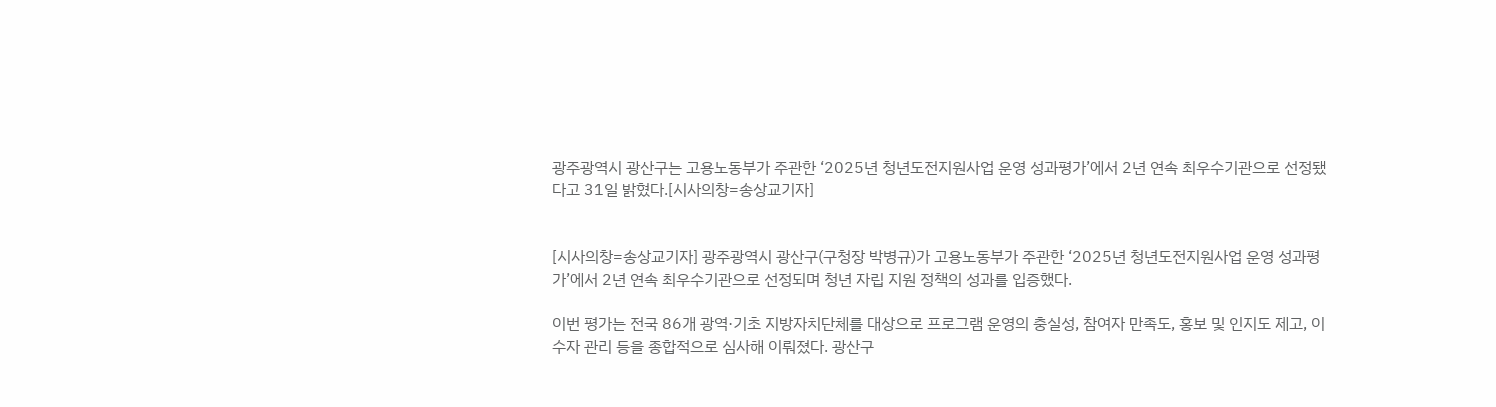광주광역시 광산구는 고용노동부가 주관한 ‘2025년 청년도전지원사업 운영 성과평가’에서 2년 연속 최우수기관으로 선정됐다고 31일 밝혔다.[시사의창=송상교기자]


[시사의창=송상교기자] 광주광역시 광산구(구청장 박병규)가 고용노동부가 주관한 ‘2025년 청년도전지원사업 운영 성과평가’에서 2년 연속 최우수기관으로 선정되며 청년 자립 지원 정책의 성과를 입증했다.

이번 평가는 전국 86개 광역·기초 지방자치단체를 대상으로 프로그램 운영의 충실성, 참여자 만족도, 홍보 및 인지도 제고, 이수자 관리 등을 종합적으로 심사해 이뤄졌다. 광산구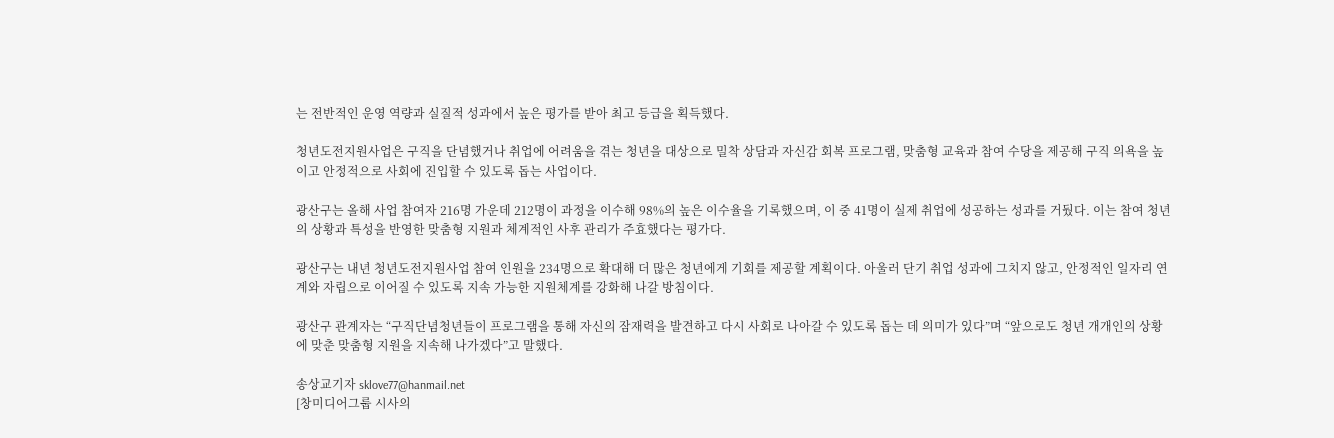는 전반적인 운영 역량과 실질적 성과에서 높은 평가를 받아 최고 등급을 획득했다.

청년도전지원사업은 구직을 단념했거나 취업에 어려움을 겪는 청년을 대상으로 밀착 상담과 자신감 회복 프로그램, 맞춤형 교육과 참여 수당을 제공해 구직 의욕을 높이고 안정적으로 사회에 진입할 수 있도록 돕는 사업이다.

광산구는 올해 사업 참여자 216명 가운데 212명이 과정을 이수해 98%의 높은 이수율을 기록했으며, 이 중 41명이 실제 취업에 성공하는 성과를 거뒀다. 이는 참여 청년의 상황과 특성을 반영한 맞춤형 지원과 체계적인 사후 관리가 주효했다는 평가다.

광산구는 내년 청년도전지원사업 참여 인원을 234명으로 확대해 더 많은 청년에게 기회를 제공할 계획이다. 아울러 단기 취업 성과에 그치지 않고, 안정적인 일자리 연계와 자립으로 이어질 수 있도록 지속 가능한 지원체계를 강화해 나갈 방침이다.

광산구 관계자는 “구직단념청년들이 프로그램을 통해 자신의 잠재력을 발견하고 다시 사회로 나아갈 수 있도록 돕는 데 의미가 있다”며 “앞으로도 청년 개개인의 상황에 맞춘 맞춤형 지원을 지속해 나가겠다”고 말했다.

송상교기자 sklove77@hanmail.net
[창미디어그룹 시사의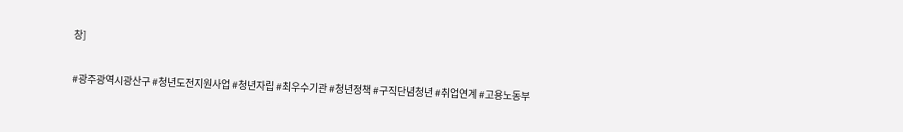창]

#광주광역시광산구 #청년도전지원사업 #청년자립 #최우수기관 #청년정책 #구직단념청년 #취업연계 #고용노동부